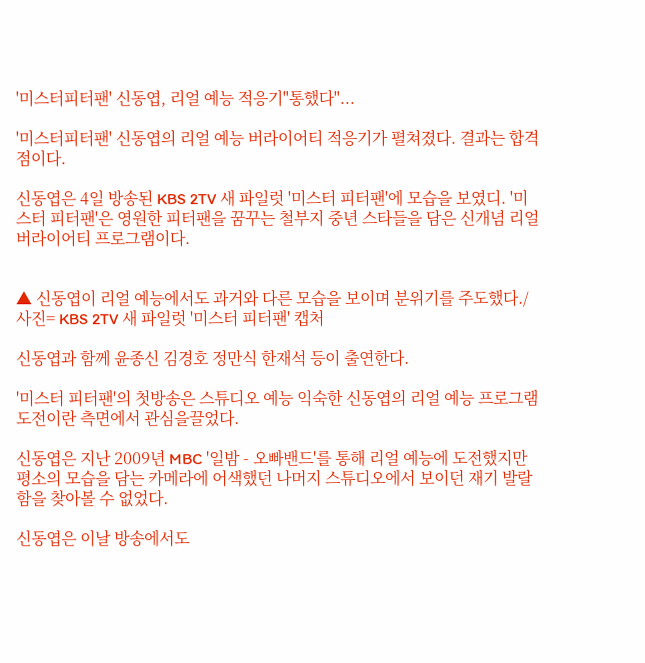'미스터피터팬' 신동엽, 리얼 예능 적응기"통했다"...

'미스터피터팬' 신동엽의 리얼 예능 버라이어티 적응기가 펼쳐졌다. 결과는 합격점이다.

신동엽은 4일 방송된 KBS 2TV 새 파일럿 '미스터 피터팬'에 모습을 보였디. '미스터 피터팬'은 영원한 피터팬을 꿈꾸는 철부지 중년 스타들을 담은 신개념 리얼 버라이어티 프로그램이다.


▲ 신동엽이 리얼 예능에서도 과거와 다른 모습을 보이며 분위기를 주도했다./사진= KBS 2TV 새 파일럿 '미스터 피터팬' 캡처

신동엽과 함께 윤종신 김경호 정만식 한재석 등이 출연한다.

'미스터 피터팬'의 첫방송은 스튜디오 예능 익숙한 신동엽의 리얼 예능 프로그램 도전이란 측면에서 관심을끌었다.

신동엽은 지난 2009년 MBC '일밤 - 오빠밴드'를 통해 리얼 예능에 도전했지만 평소의 모습을 담는 카메라에 어색했던 나머지 스튜디오에서 보이던 재기 발랄함을 찾아볼 수 없었다.

신동엽은 이날 방송에서도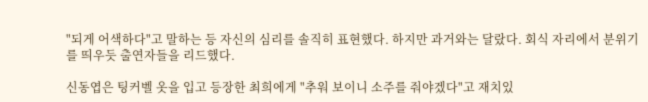"되게 어색하다"고 말하는 등 자신의 심리를 솔직히 표현했다. 하지만 과거와는 달랐다. 회식 자리에서 분위기를 띄우듯 출연자들을 리드했다.

신동엽은 팅커벨 옷을 입고 등장한 최희에게 "추워 보이니 소주를 줘야겠다"고 재치있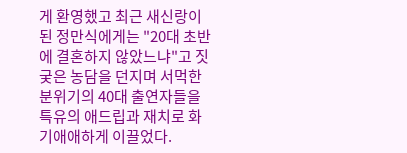게 환영했고 최근 새신랑이 된 정만식에게는 "20대 초반에 결혼하지 않았느냐"고 짓궂은 농담을 던지며 서먹한 분위기의 40대 출연자들을 특유의 애드립과 재치로 화기애애하게 이끌었다.